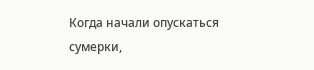Когда начали опускаться сумерки,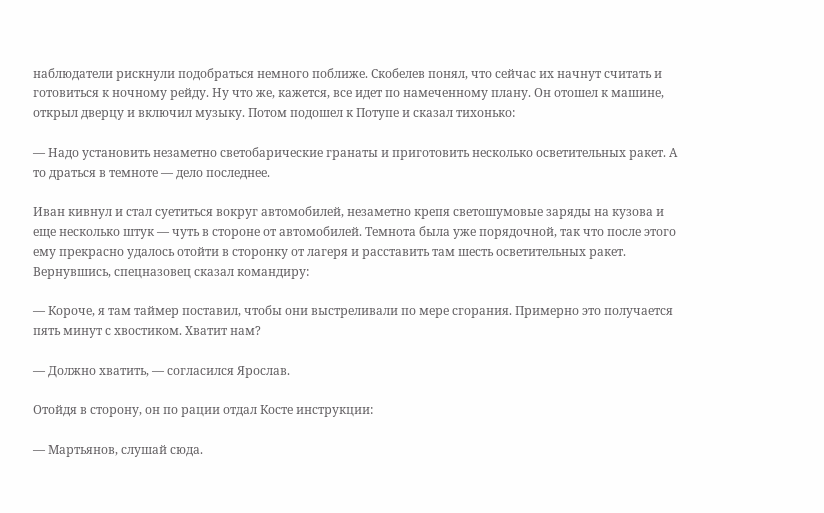наблюдатели рискнули подобраться немного поближе. Скобелев понял, что сейчас их начнут считать и готовиться к ночному рейду. Ну что же, кажется, все идет по намеченному плану. Он отошел к машине, открыл дверцу и включил музыку. Потом подошел к Потупе и сказал тихонько:

— Надо установить незаметно светобарические гранаты и приготовить несколько осветительных ракет. А то драться в темноте — дело последнее.

Иван кивнул и стал суетиться вокруг автомобилей, незаметно крепя светошумовые заряды на кузова и еще несколько штук — чуть в стороне от автомобилей. Темнота была уже порядочной, так что после этого ему прекрасно удалось отойти в сторонку от лагеря и расставить там шесть осветительных ракет. Вернувшись, спецназовец сказал командиру:

— Короче, я там таймер поставил, чтобы они выстреливали по мере сгорания. Примерно это получается пять минут с хвостиком. Хватит нам?

— Должно хватить, — согласился Ярослав.

Отойдя в сторону, он по рации отдал Косте инструкции:

— Мартьянов, слушай сюда.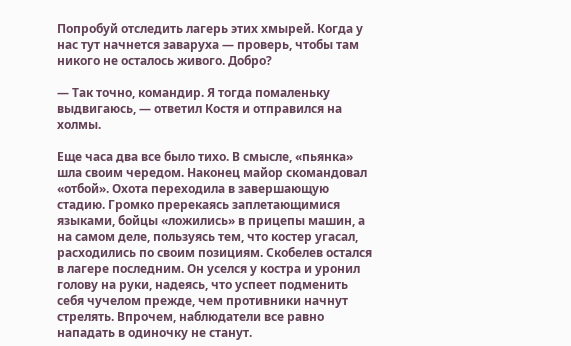Попробуй отследить лагерь этих хмырей. Когда у нас тут начнется заваруха — проверь, чтобы там никого не осталось живого. Добро?

— Так точно, командир. Я тогда помаленьку выдвигаюсь, — ответил Костя и отправился на холмы.

Еще часа два все было тихо. В смысле, «пьянка» шла своим чередом. Наконец майор скомандовал «отбой». Охота переходила в завершающую стадию. Громко пререкаясь заплетающимися языками, бойцы «ложились» в прицепы машин, а на самом деле, пользуясь тем, что костер угасал, расходились по своим позициям. Скобелев остался в лагере последним. Он уселся у костра и уронил голову на руки, надеясь, что успеет подменить себя чучелом прежде, чем противники начнут стрелять. Впрочем, наблюдатели все равно нападать в одиночку не станут.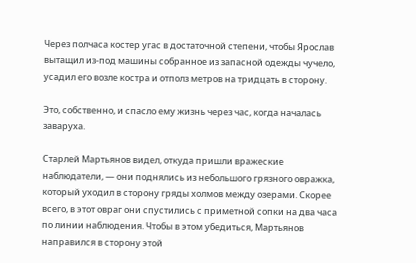Через полчаса костер угас в достаточной степени, чтобы Ярослав вытащил из-под машины собранное из запасной одежды чучело, усадил его возле костра и отполз метров на тридцать в сторону.

Это, собственно, и спасло ему жизнь через час, когда началась заваруха.

Старлей Мартьянов видел, откуда пришли вражеские наблюдатели, — они поднялись из небольшого грязного овражка, который уходил в сторону гряды холмов между озерами. Скорее всего, в этот овраг они спустились с приметной сопки на два часа по линии наблюдения. Чтобы в этом убедиться, Мартьянов направился в сторону этой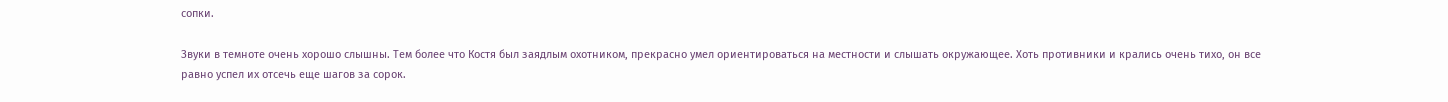сопки.

Звуки в темноте очень хорошо слышны. Тем более что Костя был заядлым охотником, прекрасно умел ориентироваться на местности и слышать окружающее. Хоть противники и крались очень тихо, он все равно успел их отсечь еще шагов за сорок.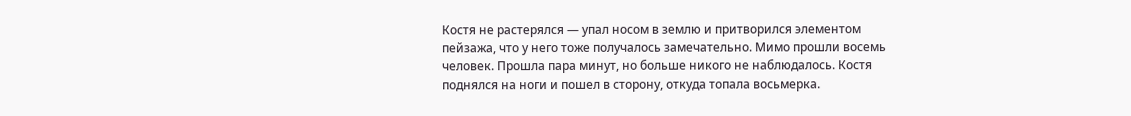Костя не растерялся — упал носом в землю и притворился элементом пейзажа, что у него тоже получалось замечательно. Мимо прошли восемь человек. Прошла пара минут, но больше никого не наблюдалось. Костя поднялся на ноги и пошел в сторону, откуда топала восьмерка.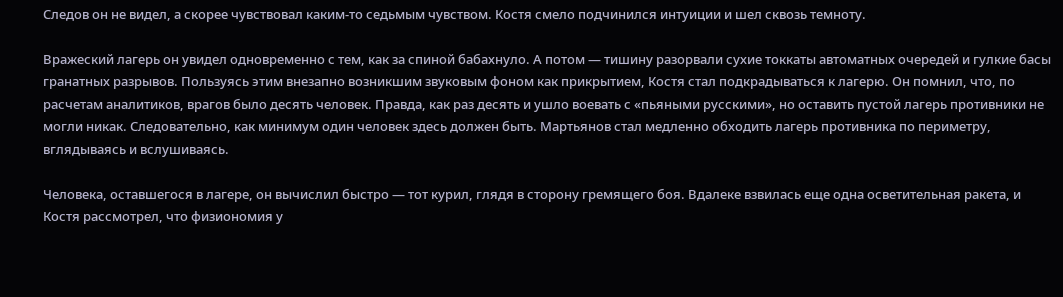Следов он не видел, а скорее чувствовал каким-то седьмым чувством. Костя смело подчинился интуиции и шел сквозь темноту.

Вражеский лагерь он увидел одновременно с тем, как за спиной бабахнуло. А потом — тишину разорвали сухие токкаты автоматных очередей и гулкие басы гранатных разрывов. Пользуясь этим внезапно возникшим звуковым фоном как прикрытием, Костя стал подкрадываться к лагерю. Он помнил, что, по расчетам аналитиков, врагов было десять человек. Правда, как раз десять и ушло воевать с «пьяными русскими», но оставить пустой лагерь противники не могли никак. Следовательно, как минимум один человек здесь должен быть. Мартьянов стал медленно обходить лагерь противника по периметру, вглядываясь и вслушиваясь.

Человека, оставшегося в лагере, он вычислил быстро — тот курил, глядя в сторону гремящего боя. Вдалеке взвилась еще одна осветительная ракета, и Костя рассмотрел, что физиономия у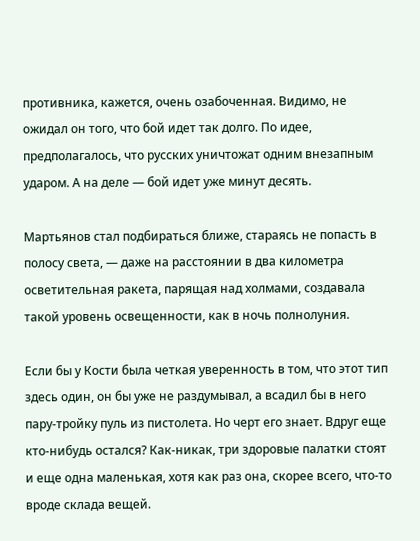противника, кажется, очень озабоченная. Видимо, не ожидал он того, что бой идет так долго. По идее, предполагалось, что русских уничтожат одним внезапным ударом. А на деле — бой идет уже минут десять.

Мартьянов стал подбираться ближе, стараясь не попасть в полосу света, — даже на расстоянии в два километра осветительная ракета, парящая над холмами, создавала такой уровень освещенности, как в ночь полнолуния.

Если бы у Кости была четкая уверенность в том, что этот тип здесь один, он бы уже не раздумывал, а всадил бы в него пару-тройку пуль из пистолета. Но черт его знает. Вдруг еще кто-нибудь остался? Как-никак, три здоровые палатки стоят и еще одна маленькая, хотя как раз она, скорее всего, что-то вроде склада вещей.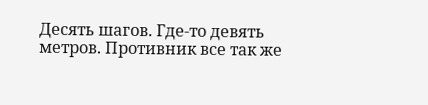Десять шагов. Где-то девять метров. Противник все так же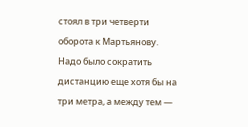стоял в три четверти оборота к Мартьянову. Надо было сократить дистанцию еще хотя бы на три метра, а между тем —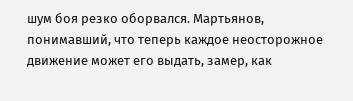шум боя резко оборвался. Мартьянов, понимавший, что теперь каждое неосторожное движение может его выдать, замер, как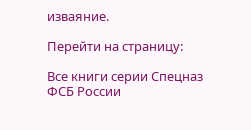изваяние.

Перейти на страницу:

Все книги серии Спецназ ФСБ России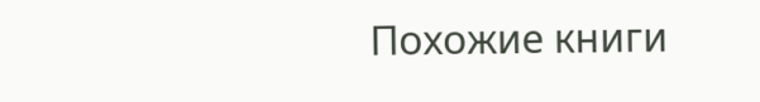Похожие книги